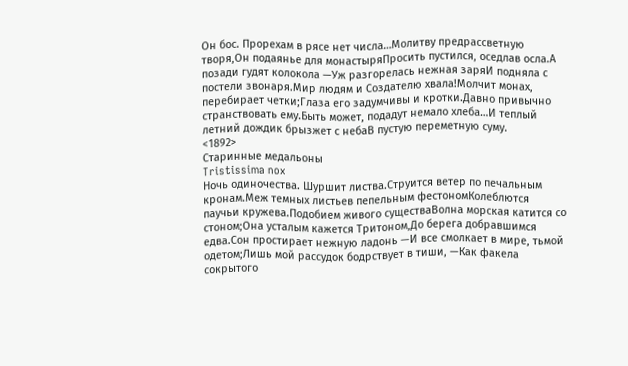Он бос. Прорехам в рясе нет числа…Молитву предрассветную творя,Он подаянье для монастыряПросить пустился, оседлав осла.А позади гудят колокола —Уж разгорелась нежная заряИ подняла с постели звонаря.Мир людям и Создателю хвала!Молчит монах, перебирает четки;Глаза его задумчивы и кротки.Давно привычно странствовать ему.Быть может, подадут немало хлеба…И теплый летний дождик брызжет с небаВ пустую переметную суму.
<1892>
Старинные медальоны
Tristissima nox
Ночь одиночества. Шуршит листва.Струится ветер по печальным кронам.Меж темных листьев пепельным фестономКолеблются паучьи кружева.Подобием живого существаВолна морская катится со стоном;Она усталым кажется Тритоном,До берега добравшимся едва.Сон простирает нежную ладонь —И все смолкает в мире, тьмой одетом;Лишь мой рассудок бодрствует в тиши, —Как факела сокрытого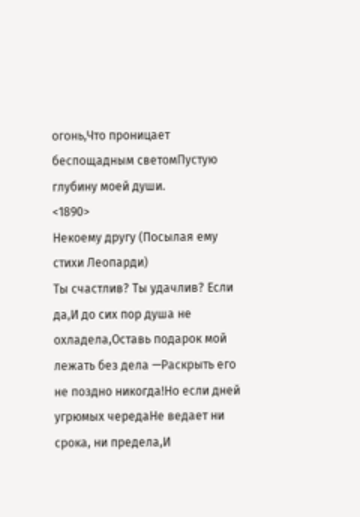огонь,Что проницает беспощадным светомПустую глубину моей души.
<1890>
Некоему другу (Посылая ему стихи Леопарди)
Ты счастлив? Ты удачлив? Если да,И до сих пор душа не охладела,Оставь подарок мой лежать без дела —Раскрыть его не поздно никогда!Но если дней угрюмых чередаНе ведает ни срока, ни предела,И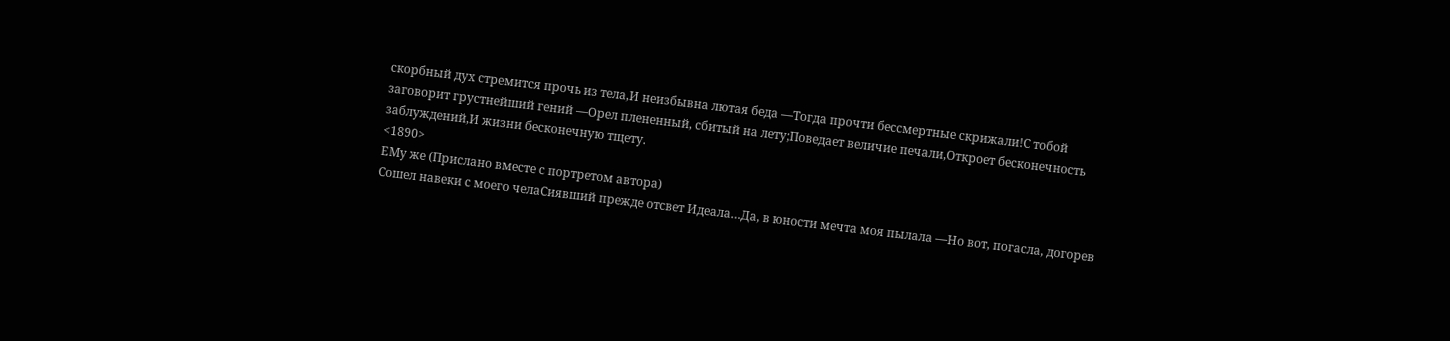скорбный дух стремится прочь из тела,И неизбывна лютая беда —Тогда прочти бессмертные скрижали!С тобой заговорит грустнейший гений —Орел плененный, сбитый на лету;Поведает величие печали,Откроет бесконечность заблуждений,И жизни бесконечную тщету.
<1890>
ЕМу же (Прислано вместе с портретом автора)
Сошел навеки с моего челаСиявший прежде отсвет Идеала…Да, в юности мечта моя пылала —Но вот, погасла, догорев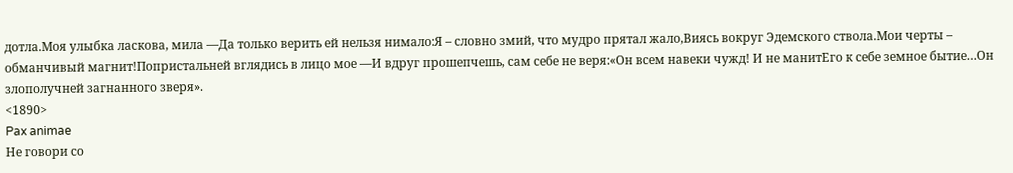дотла.Моя улыбка ласкова, мила —Да только верить ей нельзя нимало:Я – словно змий, что мудро прятал жало,Виясь вокруг Эдемского ствола.Мои черты – обманчивый магнит!Попристальней вглядись в лицо мое —И вдруг прошепчешь, сам себе не веря:«Он всем навеки чужд! И не манитЕго к себе земное бытие…Он злополучней загнанного зверя».
<1890>
Pax animae
Не говори со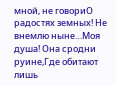мной, не говориО радостях земных! Не внемлю ныне…Моя душа! Она сродни руине,Где обитают лишь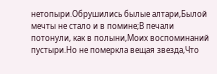нетопыри.Обрушились былые алтари,Былой мечты не стало и в помине;В печали потонули, как в полыни,Моих воспоминаний пустыри.Но не померкла вещая звезда,Что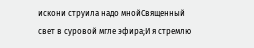искони струила надо мнойСвященный свет в суровой мгле эфира;И я стремлю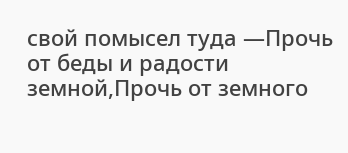свой помысел туда —Прочь от беды и радости земной,Прочь от земного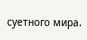суетного мира.